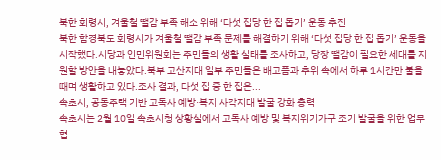북한 회령시, 겨울철 땔감 부족 해소 위해 ‘다섯 집당 한 집 돕기’ 운동 추진
북한 함경북도 회령시가 겨울철 땔감 부족 문제를 해결하기 위해 ‘다섯 집당 한 집 돕기’ 운동을 시작했다.시당과 인민위원회는 주민들의 생활 실태를 조사하고, 당장 땔감이 필요한 세대를 지원할 방안을 내놓았다.북부 고산지대 일부 주민들은 배고픔과 추위 속에서 하루 1시간만 불을 때며 생활하고 있다.조사 결과, 다섯 집 중 한 집은...
속초시, 공동주택 기반 고독사 예방·복지 사각지대 발굴 강화 총력
속초시는 2월 10일 속초시청 상황실에서 고독사 예방 및 복지위기가구 조기 발굴을 위한 업무협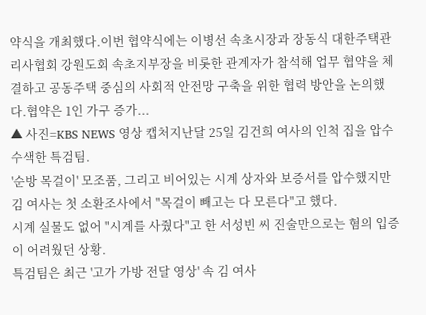약식을 개최했다.이번 협약식에는 이병선 속초시장과 장동식 대한주택관리사협회 강원도회 속초지부장을 비롯한 관계자가 참석해 업무 협약을 체결하고 공동주택 중심의 사회적 안전망 구축을 위한 협력 방안을 논의했다.협약은 1인 가구 증가...
▲ 사진=KBS NEWS 영상 캡처지난달 25일 김건희 여사의 인척 집을 압수수색한 특검팀.
'순방 목걸이' 모조품, 그리고 비어있는 시계 상자와 보증서를 압수했지만 김 여사는 첫 소환조사에서 "목걸이 빼고는 다 모른다"고 했다.
시계 실물도 없어 "시계를 사줬다"고 한 서성빈 씨 진술만으로는 혐의 입증이 어려웠던 상황.
특검팀은 최근 '고가 가방 전달 영상' 속 김 여사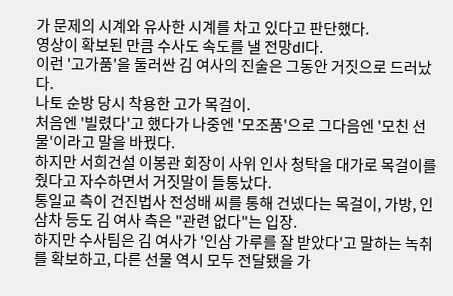가 문제의 시계와 유사한 시계를 차고 있다고 판단했다.
영상이 확보된 만큼 수사도 속도를 낼 전망dl다.
이런 '고가품'을 둘러싼 김 여사의 진술은 그동안 거짓으로 드러났다.
나토 순방 당시 착용한 고가 목걸이.
처음엔 '빌렸다'고 했다가 나중엔 '모조품'으로 그다음엔 '모친 선물'이라고 말을 바꿨다.
하지만 서희건설 이봉관 회장이 사위 인사 청탁을 대가로 목걸이를 줬다고 자수하면서 거짓말이 들통났다.
통일교 측이 건진법사 전성배 씨를 통해 건넸다는 목걸이, 가방, 인삼차 등도 김 여사 측은 "관련 없다"는 입장.
하지만 수사팀은 김 여사가 '인삼 가루를 잘 받았다'고 말하는 녹취를 확보하고, 다른 선물 역시 모두 전달됐을 가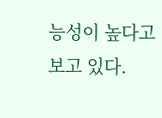능성이 높다고 보고 있다.